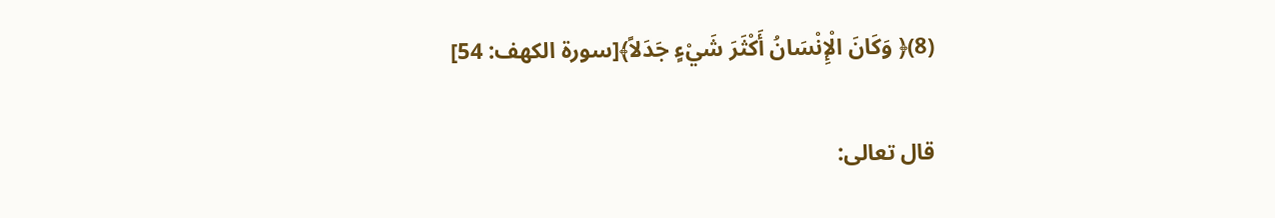(8)﴿ وَكَانَ الْإِنْسَانُ أَكْثَرَ شَيْءٍ جَدَلاً﴾[سورة الكهف: 54]

قال تعالى: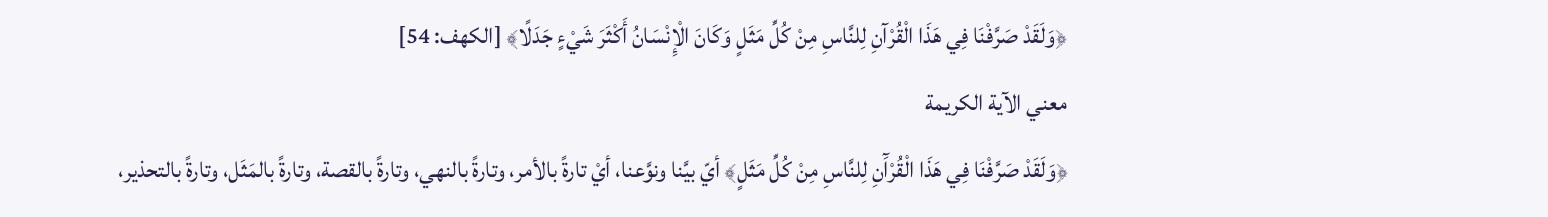﴿وَلَقَدْ صَرَّفْنَا فِي هَذَا الْقُرْآنِ لِلنَّاسِ مِنْ كُلِّ مَثَلٍ وَكَانَ الْإِنْسَانُ أَكْثَرَ شَيْءٍ جَدَلًا﴾ [الكهف: 54]
معني الآية الكريمة
﴿وَلَقَدْ صَرَّفْنَا فِي هَذَا الْقُرْآَنِ لِلنَّاسِ مِنْ كُلِّ مَثَلٍ﴾ أيّ بيَّنا ونوَّعنا، أيْ تارةً بالأمر، وتارةً بالنهي، وتارةً بالقصة، وتارةً بالمَثَل، وتارةً بالتحذير،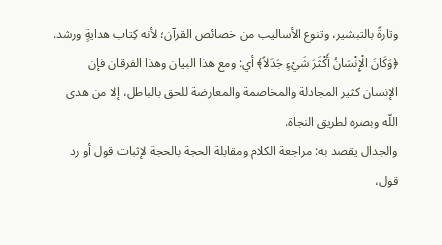وتارةً بالتبشير، وتنوع الأساليب من خصائص القرآن؛ لأنه كِتاب هدايةٍ ورشد.
﴿وَكَانَ الْإِنْسَانُ أَكْثَرَ شَيْءٍ جَدَلاً﴾ أي: ومع هذا البيان وهذا الفرقان فإن الإنسان كثير المجادلة والمخاصمة والمعارضة للحق بالباطل، إلا من هدى اللّه وبصره لطريق النجاة.
والجدال يقصد به: مراجعة الكلام ومقابلة الحجة بالحجة لإثبات قول أو رد قول،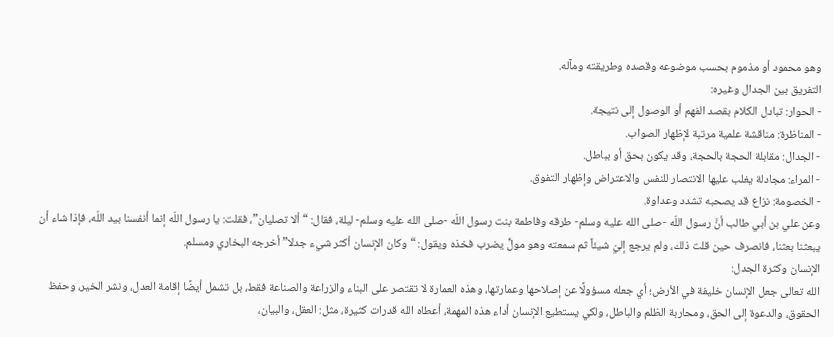وهو محمود أو مذموم بحسب موضوعه وقصده وطريقته ومآله.
التفريق بين الجدال وغيره:
- الحوار: تبادل الكلام بقصد الفهم أو الوصول إلى نتيجة.
- المناظرة: مناقشة علمية مرتبة لإظهار الصواب.
- الجدال: مقابلة الحجة بالحجة، وقد يكون بحق أو بباطل.
- المراء: مجادلة يغلب عليها الانتصار للنفس والاعتراض وإظهار التفوق.
- الخصومة: نزاع قد يصحبه تشدد وعداوة.
وعن علي بن أبي طالب أنَّ رسول اللّه -صلى الله عليه وسلم- طرقه وفاطمة بنت رسول اللّه -صلى الله عليه وسلم- ليلة، فقال: “ألا تصليان”، فقلت: يا رسول اللّه إنما أنفسنا بيد اللّه، فإذا شاء أن يبعثنا بعثنا، فانصرف حين قلت ذلك، ولم يرجع إليّ شيئاً ثم سمعته وهو مولٍّ يضرب فخذه ويقول: “وكان الإنسان أكثر شيء جدلا” أخرجه البخاري ومسلم.
الإنسان وكثرة الجدل:
الله تعالى جعل الإنسان خليفة في الأرض؛ أي جعله مسؤولًا عن إصلاحها وعمارتها، وهذه العمارة لا تقتصر على البناء والزراعة والصناعة فقط، بل تشمل أيضًا إقامة العدل، ونشر الخير، وحفظ الحقوق، والدعوة إلى الحق، ومحاربة الظلم والباطل، ولكي يستطيع الإنسان أداء هذه المهمة، أعطاه الله قدرات كثيرة، مثل: العقل، والبيان،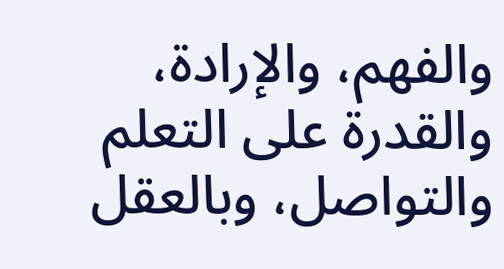والفهم، والإرادة، والقدرة على التعلم والتواصل، وبالعقل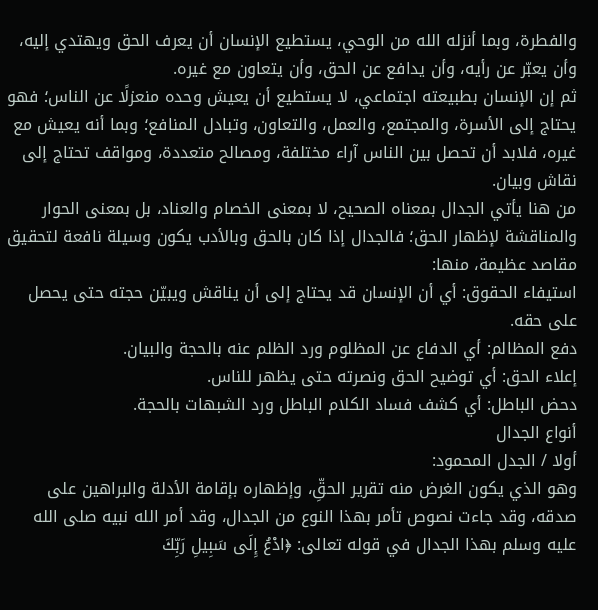والفطرة، وبما أنزله الله من الوحي، يستطيع الإنسان أن يعرف الحق ويهتدي إليه، وأن يعبّر عن رأيه، وأن يدافع عن الحق، وأن يتعاون مع غيره.
ثم إن الإنسان بطبيعته اجتماعي، لا يستطيع أن يعيش وحده منعزلًا عن الناس؛ فهو يحتاج إلى الأسرة، والمجتمع، والعمل، والتعاون، وتبادل المنافع؛ وبما أنه يعيش مع غيره، فلابد أن تحصل بين الناس آراء مختلفة، ومصالح متعددة، ومواقف تحتاج إلى نقاش وبيان.
من هنا يأتي الجدال بمعناه الصحيح، لا بمعنى الخصام والعناد، بل بمعنى الحوار والمناقشة لإظهار الحق؛ فالجدال إذا كان بالحق وبالأدب يكون وسيلة نافعة لتحقيق مقاصد عظيمة، منها:
استيفاء الحقوق: أي أن الإنسان قد يحتاج إلى أن يناقش ويبيّن حجته حتى يحصل على حقه.
دفع المظالم: أي الدفاع عن المظلوم ورد الظلم عنه بالحجة والبيان.
إعلاء الحق: أي توضيح الحق ونصرته حتى يظهر للناس.
دحض الباطل: أي كشف فساد الكلام الباطل ورد الشبهات بالحجة.
أنواع الجدال
أولا / الجدل المحمود:
وهو الذي يكون الغرض منه تقرير الحقِّ، وإظهاره بإقامة الأدلة والبراهين على صدقه، وقد جاءت نصوص تأمر بهذا النوع من الجدال، وقد أمر الله نبيه صلى الله عليه وسلم بهذا الجدال في قوله تعالى: ﴿ادْعُ إِلَى سَبِيلِ رَبِّكَ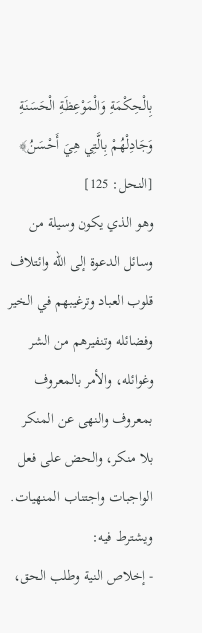بِالْحِكْمَةِ وَالْمَوْعِظَةِ الْحَسَنَةِ وَجَادِلْهُمْ بِالَّتِي هِيَ أَحْسَنُ﴾ [النحل: 125]
وهو الذي يكون وسيلة من وسائل الدعوة إلى الله وائتلاف قلوب العباد وترغيبهم في الخير وفضائله وتنفيرهم من الشر وغوائله، والأمر بالمعروف بمعروف والنهى عن المنكر بلا منكر، والحض على فعل الواجبات واجتناب المنهيات.
ويشترط فيه:
- إخلاص النية وطلب الحق،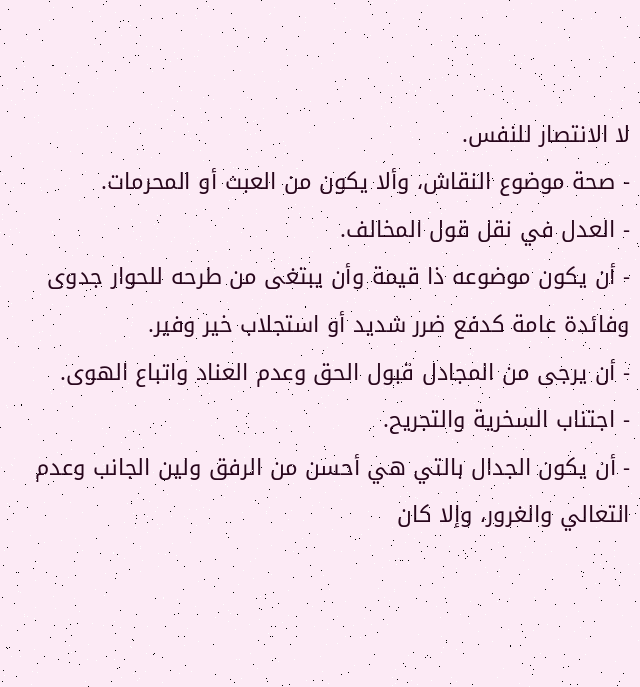لا الانتصار للنفس.
- صحة موضوع النقاش، وألا يكون من العبث أو المحرمات.
- العدل في نقل قول المخالف.
- أن يكون موضوعه ذا قيمة وأن يبتغى من طرحه للحوار جدوى وفائدة عامة كدفع ضرر شديد أو استجلاب خير وفير.
- أن يرجى من المجادل قبول الحق وعدم العناد واتباع الهوى.
- اجتناب السخرية والتجريح.
- أن يكون الجدال بالتي هي أحسن من الرفق ولين الجانب وعدم التعالي والغرور، وإلا كان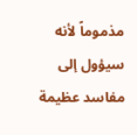مذموماً لأنه سيؤول إلى مفاسد عظيمة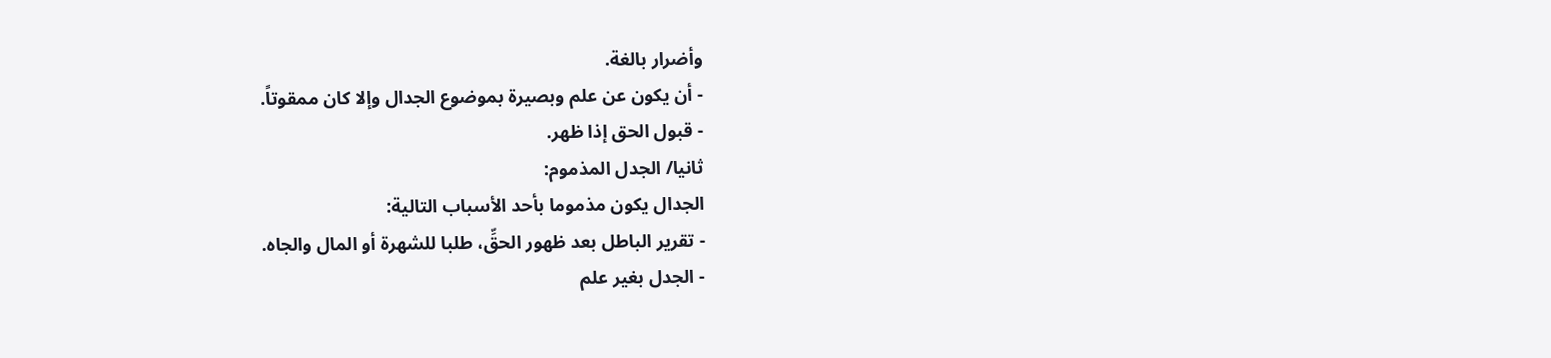وأضرار بالغة.
- أن يكون عن علم وبصيرة بموضوع الجدال وإلا كان ممقوتاً.
- قبول الحق إذا ظهر.
ثانيا/ الجدل المذموم:
الجدال يكون مذموما بأحد الأسباب التالية:
- تقرير الباطل بعد ظهور الحقِّ، طلبا للشهرة أو المال والجاه.
- الجدل بغير علم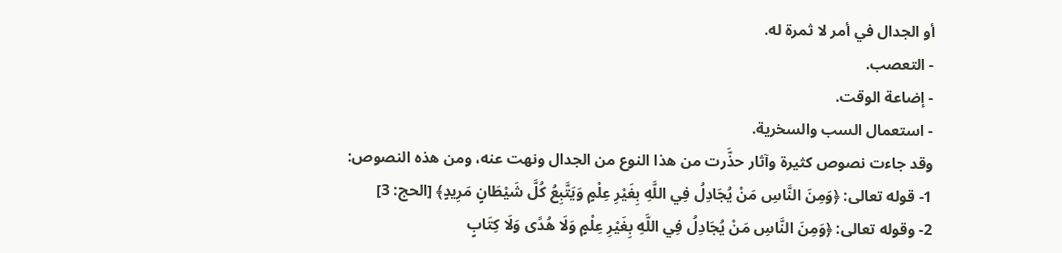أو الجدال في أمر لا ثمرة له.
- التعصب.
- إضاعة الوقت.
- استعمال السب والسخرية.
وقد جاءت نصوص كثيرة وآثار حذَّرت من هذا النوع من الجدال ونهت عنه، ومن هذه النصوص:
1- قوله تعالى: ﴿وَمِنَ النَّاسِ مَنْ يُجَادِلُ فِي اللَّهِ بِغَيْرِ عِلْمٍ وَيَتَّبِعُ كُلَّ شَيْطَانٍ مَرِيدٍ﴾ [الحج: 3]
2- وقوله تعالى: ﴿وَمِنَ النَّاسِ مَنْ يُجَادِلُ فِي اللَّهِ بِغَيْرِ عِلْمٍ وَلَا هُدًى وَلَا كِتَابٍ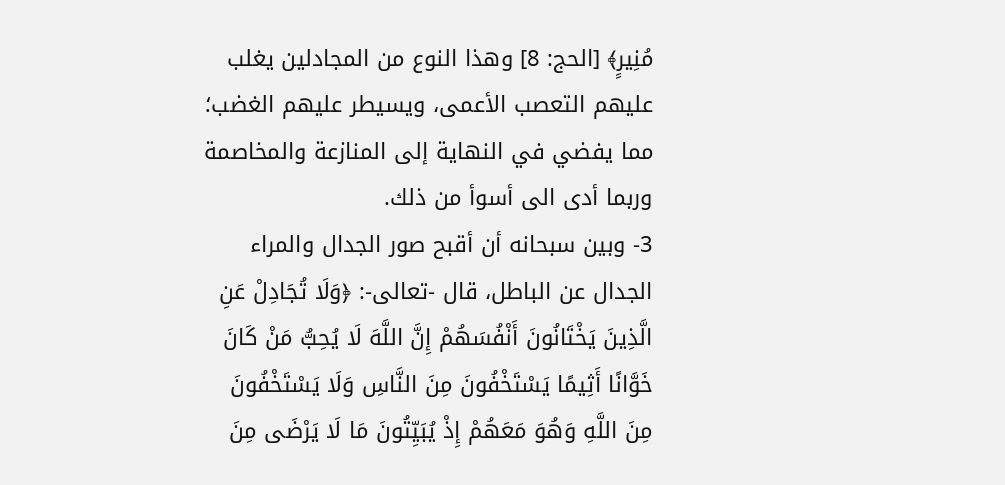مُنِيرٍ﴾ [الحج: 8] وهذا النوع من المجادلين يغلب عليهم التعصب الأعمى، ويسيطر عليهم الغضب؛ مما يفضي في النهاية إلى المنازعة والمخاصمة وربما أدى الى أسوأ من ذلك.
3- وبين سبحانه أن أقبح صور الجدال والمراء الجدال عن الباطل، قال -تعالى-: ﴿وَلَا تُجَادِلْ عَنِ الَّذِينَ يَخْتَانُونَ أَنْفُسَهُمْ إِنَّ اللَّهَ لَا يُحِبُّ مَنْ كَانَ خَوَّانًا أَثِيمًا يَسْتَخْفُونَ مِنَ النَّاسِ وَلَا يَسْتَخْفُونَ مِنَ اللَّهِ وَهُوَ مَعَهُمْ إِذْ يُبَيِّتُونَ مَا لَا يَرْضَى مِنَ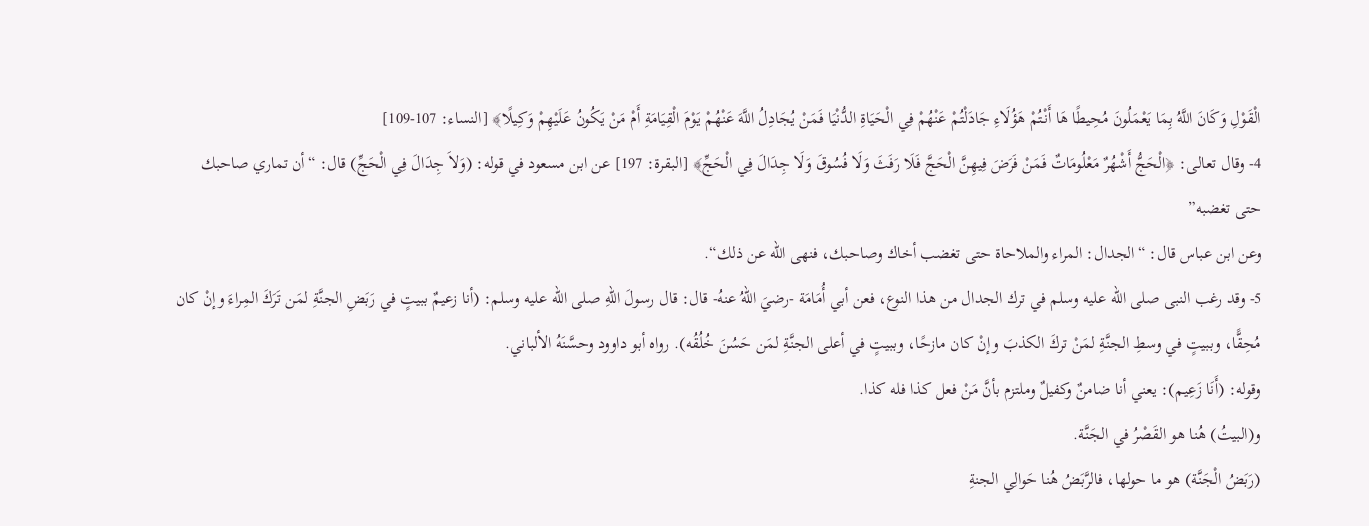الْقَوْلِ وَكَانَ اللَّهُ بِمَا يَعْمَلُونَ مُحِيطًا هَا أَنْتُمْ هَؤُلَاءِ جَادَلْتُمْ عَنْهُمْ فِي الْحَيَاةِ الدُّنْيَا فَمَنْ يُجَادِلُ اللَّهَ عَنْهُمْ يَوْمَ الْقِيَامَةِ أَمْ مَنْ يَكُونُ عَلَيْهِمْ وَكِيلًا﴾ [النساء: 107-109]
4- وقال تعالى: ﴿الْحَجُّ أَشْهُرٌ مَعْلُومَاتٌ فَمَنْ فَرَضَ فِيهِنَّ الْحَجَّ فَلَا رَفَثَ وَلَا فُسُوقَ وَلَا جِدَالَ فِي الْحَجِّ﴾ [البقرة: 197] عن ابن مسعود في قوله: (وَلاَ جِدَالَ فِي الْحَجِّ) قال: “أن تماري صاحبك حتى تغضبه”
وعن ابن عباس قال: “الجدال: المراء والملاحاة حتى تغضب أخاك وصاحبك، فنهى الله عن ذلك“.
5- وقد رغب النبى صلى الله عليه وسلم في ترك الجدال من هذا النوع، فعن أبي أُمَامَة -رضيَ اللهُ عنهُ- قال: قال رسولَ اللهِ صلى الله عليه وسلم: (أنا زعيمٌ ببيتٍ في رَبَضِ الجنَّةِ لمَن تَرَكَ المِراءَ وإنْ كان مُحِقًّا، وببيتٍ في وسطِ الجنَّةِ لمَنْ تركَ الكذبَ وإنْ كان مازحًا، وببيتٍ في أعلى الجنَّةِ لمَن حَسُنَ خُلُقُه). رواه أبو داوود وحسَّنَهُ الألباني.
وقوله: (أَنَا زَعِيم): يعني أنا ضامنٌ وكفيلٌ وملتزم بأنَّ مَنْ فعل كذا فله كذا.
و(البيتُ) هُنا هو القَصْرُ في الجَنَّة.
(رَبَضُ الْجَنَّة) هو ما حولها، فالرَّبَضُ هُنا حَوالِي الجنةِ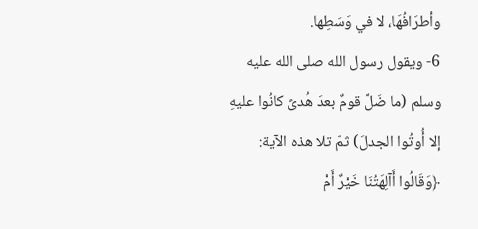وأطرَافُهَا، لا في وَسَطِها.
6- ويقول رسول الله صلى الله عليه وسلم (ما ضَلَّ قومٌ بعدَ هُدىً كانُوا عليهِ إلا أُوتُوا الجدلَ) ثمّ تلا هذه الآية: ﴿وَقَالُوا أَآلِهَتُنَا خَيْرٌ أَمْ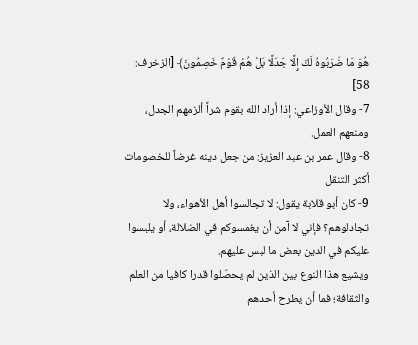هُوَ مَا ضَرَبُوهُ لَكَ إِلَّا جَدَلًا بَلْ هُمْ قَوْمٌ خَصِمُونَ﴾ [الزخرف: 58]
7- وقال الأوزاعي: إذا أراد الله بقوم شراً ألزمهم الجدل، ومنعهم العمل.
8- وقال عمر بن عبد العزيز: من جعل دينه غرضاً للخصومات أكثر التنقل
9- كان أبو قلابة يقول: لا تجالسوا أهل الأهواء، ولا تجادلوهم؟ فإني لا آمن أن يغمسوكم في الضلالة، أو يلبسوا عليكم في الدين بعض ما لبس عليهم.
ويشيع هذا النوع بين الذين لم يحصّلوا قدرا كافيا من العلم والثقافة؛ فما أن يطرح أحدهم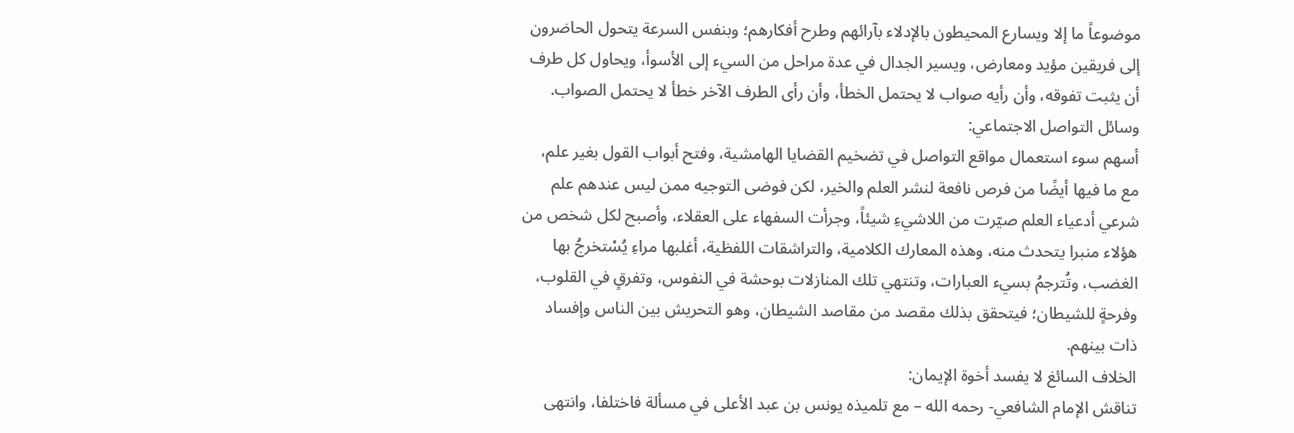موضوعاً ما إلا ويسارع المحيطون بالإدلاء بآرائهم وطرح أفكارهم؛ وبنفس السرعة يتحول الحاضرون إلى فريقين مؤيد ومعارض، ويسير الجدال في عدة مراحل من السيء إلى الأسوأ، ويحاول كل طرف أن يثبت تفوقه، وأن رأيه صواب لا يحتمل الخطأ، وأن رأى الطرف الآخر خطأ لا يحتمل الصواب.
وسائل التواصل الاجتماعي:
أسهم سوء استعمال مواقع التواصل في تضخيم القضايا الهامشية، وفتح أبواب القول بغير علم، مع ما فيها أيضًا من فرص نافعة لنشر العلم والخير، لكن فوضى التوجيه ممن ليس عندهم علم شرعي أدعياء العلم صيّرت من اللاشيءِ شيئاً، وجرأت السفهاء على العقلاء، وأصبح لكل شخص من هؤلاء منبرا يتحدث منه، وهذه المعارك الكلامية، والتراشقات اللفظية، أغلبها مراءِ يُسْتخرجُ بها الغضب، وتُترجمُ بسيء العبارات، وتنتهي تلك المنازلات بوحشة في النفوس، وتفرقٍ في القلوب، وفرحةٍ للشيطان؛ فيتحقق بذلك مقصد من مقاصد الشيطان، وهو التحريش بين الناس وإفساد ذات بينهم.
الخلاف السائغ لا يفسد أخوة الإيمان:
تناقش الإمام الشافعي- رحمه الله – مع تلميذه يونس بن عبد الأعلى في مسألة فاختلفا، وانتهى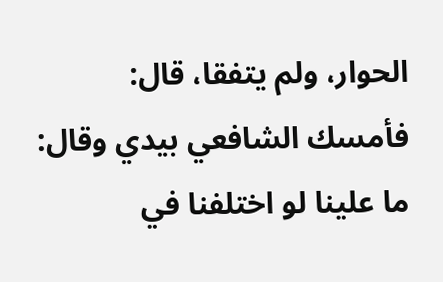الحوار، ولم يتفقا، قال: فأمسك الشافعي بيدي وقال: ما علينا لو اختلفنا في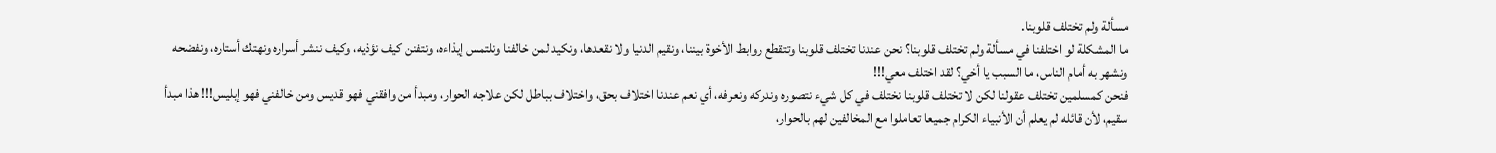مسألة ولم تختلف قلوبنا.
ما المشكلة لو اختلفنا في مسألة ولم تختلف قلوبنا؟ نحن عندنا تختلف قلوبنا وتتقطع روابط الأخوة بيننا، ونقيم الدنيا ولا نقعدها، ونكيد لمن خالفنا ونلتمس إيذاءه، ونتفنن كيف نؤذيه، وكيف ننشر أسراره ونهتك أستاره، ونفضحه ونشهر به أمام الناس، ما السبب يا أخي؟ لقد اختلف معي!!!
فنحن كمسلمين تختلف عقولنا لكن لا تختلف قلوبنا نختلف في كل شيء نتصوره وندركه ونعرفه، أي نعم عندنا اختلاف بحق، واختلاف بباطل لكن علاجه الحوار، ومبدأ من وافقني فهو قديس ومن خالفني فهو إبليس!!! هذا مبدأ سقيم، لأن قائله لم يعلم أن الأنبياء الكرام جميعا تعاملوا مع المخالفين لهم بالحوار،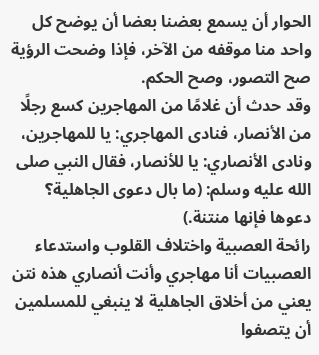الحوار أن يسمع بعضنا بعضا أن يوضح كل واحد منا موقفه من الآخر، فإذا وضحت الرؤية صح التصور، وصح الحكم.
وقد حدث أن غلامًا من المهاجرين كسع رجلًا من الأنصار، فنادى المهاجري: يا للمهاجرين، ونادى الأنصاري: يا للأنصار، فقال النبي صلى الله عليه وسلم: (ما بال دعوى الجاهلية؟ دعوها فإنها منتنة.)
رائحة العصبية واختلاف القلوب واستدعاء العصبيات أنا مهاجري وأنت أنصاري هذه نتن يعني من أخلاق الجاهلية لا ينبغي للمسلمين أن يتصفوا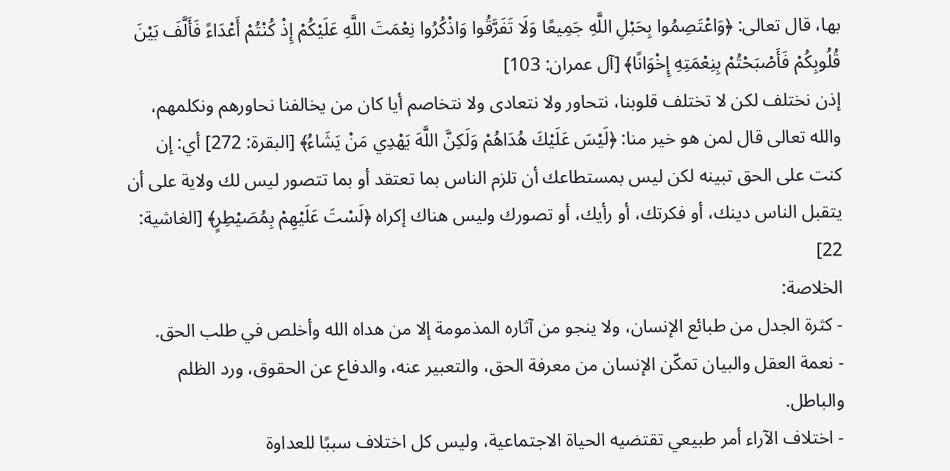بها، قال تعالى: ﴿وَاعْتَصِمُوا بِحَبْلِ اللَّهِ جَمِيعًا وَلَا تَفَرَّقُوا وَاذْكُرُوا نِعْمَتَ اللَّهِ عَلَيْكُمْ إِذْ كُنْتُمْ أَعْدَاءً فَأَلَّفَ بَيْنَ قُلُوبِكُمْ فَأَصْبَحْتُمْ بِنِعْمَتِهِ إِخْوَانًا﴾ [آل عمران: 103]
إذن نختلف لكن لا تختلف قلوبنا، نتحاور ولا نتعادى ولا نتخاصم أيا كان من يخالفنا نحاورهم ونكلمهم، والله تعالى قال لمن هو خير منا: ﴿لَيْسَ عَلَيْكَ هُدَاهُمْ وَلَكِنَّ اللَّهَ يَهْدِي مَنْ يَشَاءُ﴾ [البقرة: 272] أي: إن كنت على الحق تبينه لكن ليس بمستطاعك أن تلزم الناس بما تعتقد أو بما تتصور ليس لك ولاية على أن يتقبل الناس دينك، أو فكرتك، أو رأيك، أو تصورك وليس هناك إكراه ﴿لَسْتَ عَلَيْهِمْ بِمُصَيْطِرٍ﴾ [الغاشية: 22]
الخلاصة:
- كثرة الجدل من طبائع الإنسان، ولا ينجو من آثاره المذمومة إلا من هداه الله وأخلص في طلب الحق.
- نعمة العقل والبيان تمكّن الإنسان من معرفة الحق، والتعبير عنه، والدفاع عن الحقوق، ورد الظلم والباطل.
- اختلاف الآراء أمر طبيعي تقتضيه الحياة الاجتماعية، وليس كل اختلاف سببًا للعداوة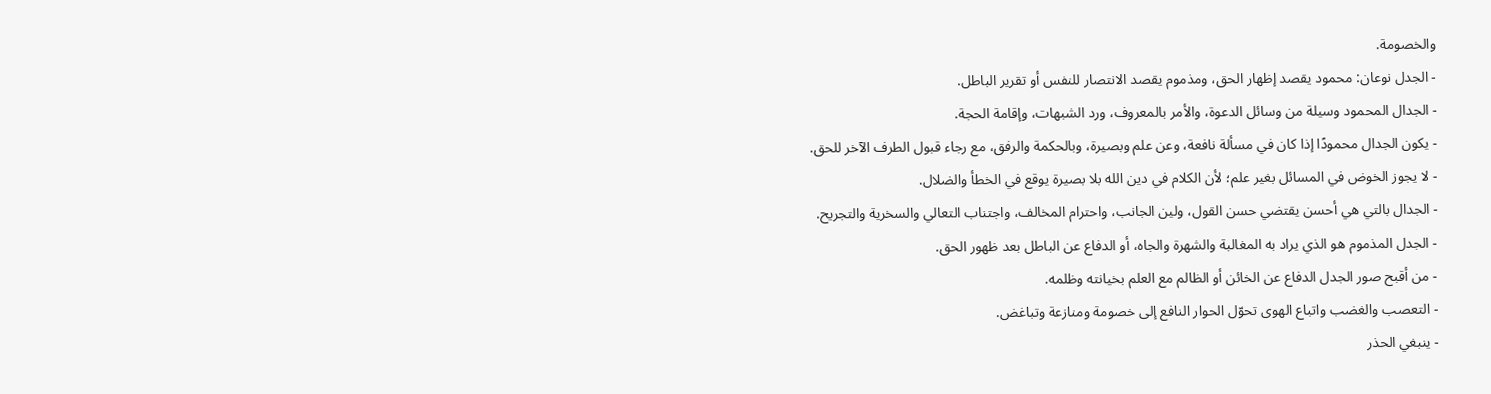والخصومة.
- الجدل نوعان: محمود يقصد إظهار الحق، ومذموم يقصد الانتصار للنفس أو تقرير الباطل.
- الجدال المحمود وسيلة من وسائل الدعوة، والأمر بالمعروف، ورد الشبهات، وإقامة الحجة.
- يكون الجدال محمودًا إذا كان في مسألة نافعة، وعن علم وبصيرة، وبالحكمة والرفق، مع رجاء قبول الطرف الآخر للحق.
- لا يجوز الخوض في المسائل بغير علم؛ لأن الكلام في دين الله بلا بصيرة يوقع في الخطأ والضلال.
- الجدال بالتي هي أحسن يقتضي حسن القول، ولين الجانب، واحترام المخالف، واجتناب التعالي والسخرية والتجريح.
- الجدل المذموم هو الذي يراد به المغالبة والشهرة والجاه، أو الدفاع عن الباطل بعد ظهور الحق.
- من أقبح صور الجدل الدفاع عن الخائن أو الظالم مع العلم بخيانته وظلمه.
- التعصب والغضب واتباع الهوى تحوّل الحوار النافع إلى خصومة ومنازعة وتباغض.
- ينبغي الحذر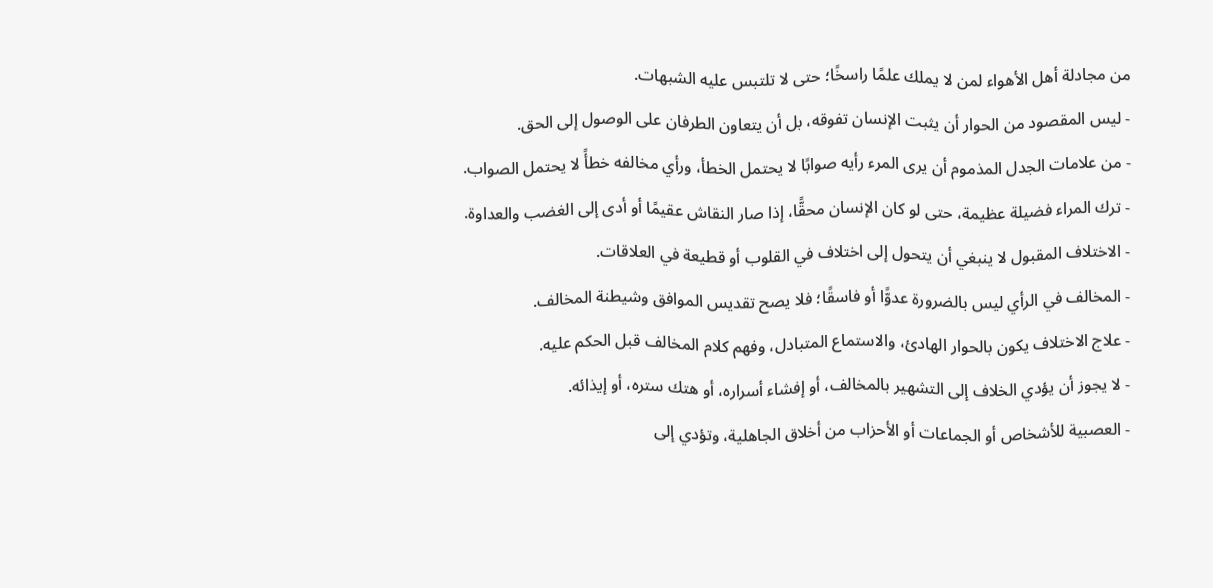من مجادلة أهل الأهواء لمن لا يملك علمًا راسخًا؛ حتى لا تلتبس عليه الشبهات.
- ليس المقصود من الحوار أن يثبت الإنسان تفوقه، بل أن يتعاون الطرفان على الوصول إلى الحق.
- من علامات الجدل المذموم أن يرى المرء رأيه صوابًا لا يحتمل الخطأ، ورأي مخالفه خطأً لا يحتمل الصواب.
- ترك المراء فضيلة عظيمة، حتى لو كان الإنسان محقًّا، إذا صار النقاش عقيمًا أو أدى إلى الغضب والعداوة.
- الاختلاف المقبول لا ينبغي أن يتحول إلى اختلاف في القلوب أو قطيعة في العلاقات.
- المخالف في الرأي ليس بالضرورة عدوًّا أو فاسقًا؛ فلا يصح تقديس الموافق وشيطنة المخالف.
- علاج الاختلاف يكون بالحوار الهادئ، والاستماع المتبادل، وفهم كلام المخالف قبل الحكم عليه.
- لا يجوز أن يؤدي الخلاف إلى التشهير بالمخالف، أو إفشاء أسراره، أو هتك ستره، أو إيذائه.
- العصبية للأشخاص أو الجماعات أو الأحزاب من أخلاق الجاهلية، وتؤدي إلى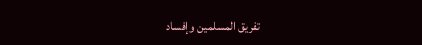تفريق المسلمين وإفساد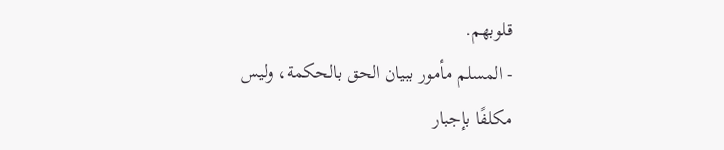قلوبهم.
- المسلم مأمور ببيان الحق بالحكمة، وليس مكلفًا بإجبار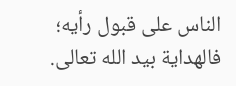الناس على قبول رأيه؛ فالهداية بيد الله تعالى.